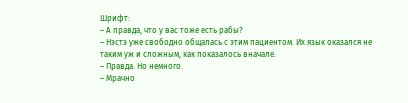Шрифт:
– А правда, что у вас тоже есть рабы?
– Нэстэ уже свободно общалась с этим пациентом. Их язык оказался не таким уж и сложным, как показалось вначале.
– Правда. Но немного.
– Мрачно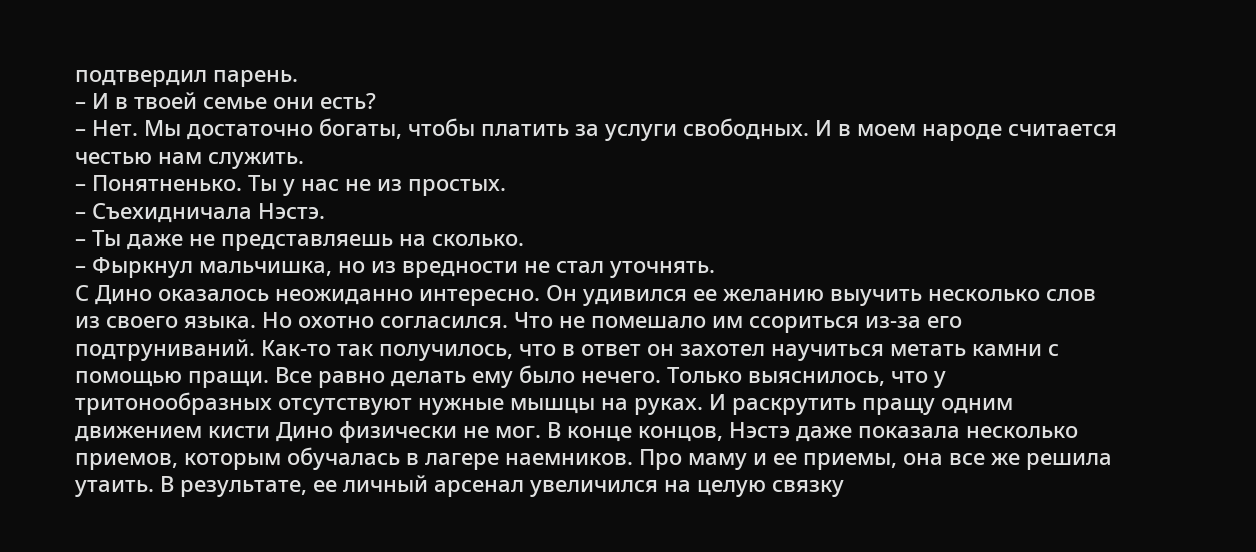подтвердил парень.
– И в твоей семье они есть?
– Нет. Мы достаточно богаты, чтобы платить за услуги свободных. И в моем народе считается честью нам служить.
– Понятненько. Ты у нас не из простых.
– Съехидничала Нэстэ.
– Ты даже не представляешь на сколько.
– Фыркнул мальчишка, но из вредности не стал уточнять.
С Дино оказалось неожиданно интересно. Он удивился ее желанию выучить несколько слов из своего языка. Но охотно согласился. Что не помешало им ссориться из-за его подтруниваний. Как-то так получилось, что в ответ он захотел научиться метать камни с помощью пращи. Все равно делать ему было нечего. Только выяснилось, что у тритонообразных отсутствуют нужные мышцы на руках. И раскрутить пращу одним движением кисти Дино физически не мог. В конце концов, Нэстэ даже показала несколько приемов, которым обучалась в лагере наемников. Про маму и ее приемы, она все же решила утаить. В результате, ее личный арсенал увеличился на целую связку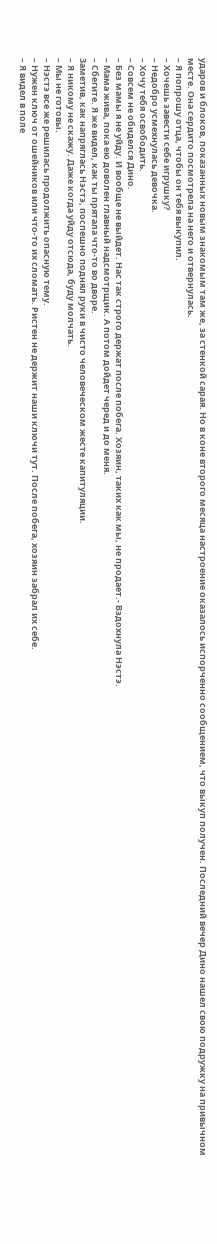ударов и блоков, показанных новым знакомым там же, за стенкой сарая. Но в коне второго месяца настроение оказалось испорченно сообщением, что выкуп получен. Последний вечер Дино нашел свою подружку на привычном месте. Она сердито посмотрела на него и отвернулась.
– Я попрошу отца, чтобы он тебя выкупил.
– Хочешь завести себе игрушку?
– Недобро усмехнулась девочка.
– Хочу тебя освободить.
– Совсем не обиделся Дино.
– Без мамы я не уйду. И вообще не выйдет. Нас так строго держат после побега. Хозяин, таких как мы, не продает.- Вздохнула Нэстэ.
– Мама жива, пока ею доволен главный надсмотрщик. А потом дойдет черед и до меня.
– Сбегите. Я же видел, как ты прятала что-то во дворе.
Заметив, как напряглась Нэстэ, поспешно поднял руки в чисто человеческом жесте капитуляции.
– Я никому не скажу. Даже когда уйду отсюда, буду молчать.
– Мы не готовы.
– Нэстэ все же решилась продолжить опасную тему.
– Нужен ключ от ошейников или что-то их сломать. Ристен не держит наши ключи тут. После побега, хозяин забрал их себе.
– Я видел в поле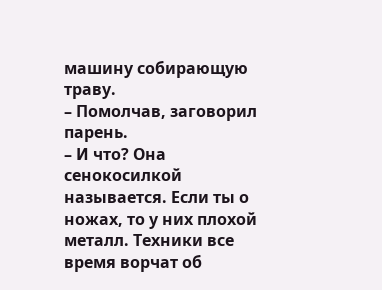машину собирающую траву.
– Помолчав, заговорил парень.
– И что? Она сенокосилкой называется. Если ты о ножах, то у них плохой металл. Техники все время ворчат об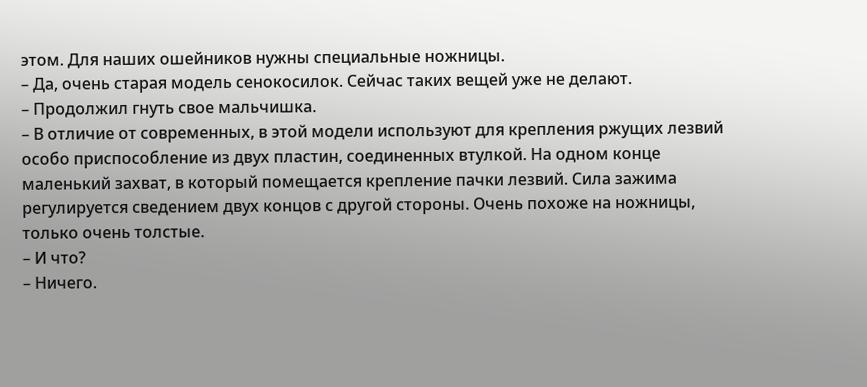этом. Для наших ошейников нужны специальные ножницы.
– Да, очень старая модель сенокосилок. Сейчас таких вещей уже не делают.
– Продолжил гнуть свое мальчишка.
– В отличие от современных, в этой модели используют для крепления ржущих лезвий особо приспособление из двух пластин, соединенных втулкой. На одном конце маленький захват, в который помещается крепление пачки лезвий. Сила зажима регулируется сведением двух концов с другой стороны. Очень похоже на ножницы, только очень толстые.
– И что?
– Ничего.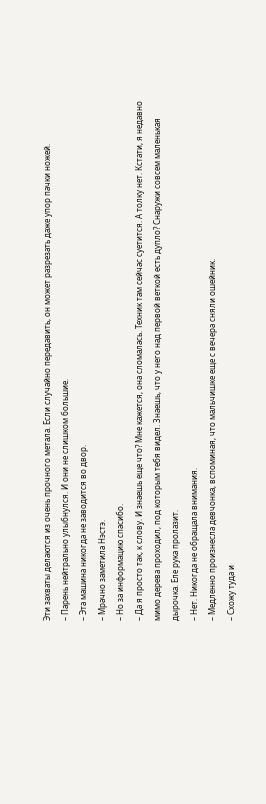Эти захваты делаются из очень прочного метала. Если случайно передавить, он может разрезать даже упор пачки ножей.
– Парень нейтрально улыбнулся. И они не слишком большие.
– Эта машина никогда не заводится во двор.
– Мрачно заметила Нэстэ.
– Но за информацию спасибо.
– Да я просто так, к слову. И знаешь еще что? Мне кажется, она сломалась. Техник там сейчас суетится. А толку нет. Кстати, я недавно мимо дерева проходил, под которым тебя видел. Знаешь, что у него над первой веткой есть дупло? Снаружи совсем маленькая дырочка. Еле рука пролазит.
– Нет. Никогда не обращала внимания.
– Медленно произнесла девчонка, вспоминая, что мальчишке еще с вечера сняли ошейник.
– Схожу туда и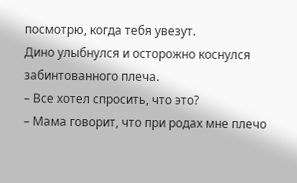посмотрю, когда тебя увезут.
Дино улыбнулся и осторожно коснулся забинтованного плеча.
– Все хотел спросить, что это?
– Мама говорит, что при родах мне плечо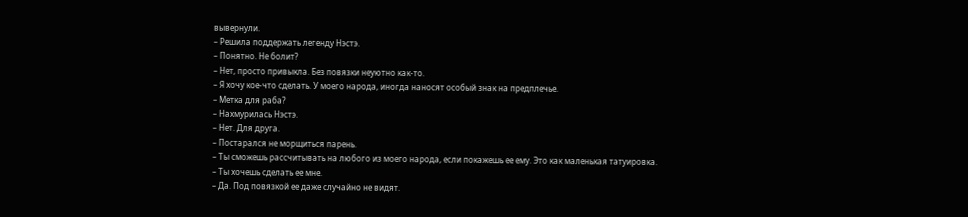вывернули.
– Решила поддержать легенду Нэстэ.
– Понятно. Не болит?
– Нет, просто привыкла. Без повязки неуютно как-то.
– Я хочу кое-что сделать. У моего народа, иногда наносят особый знак на предплечье.
– Метка для раба?
– Нахмурилась Нэстэ.
– Нет. Для друга.
– Постарался не морщиться парень.
– Ты сможешь рассчитывать на любого из моего народа, если покажешь ее ему. Это как маленькая татуировка.
– Ты хочешь сделать ее мне.
– Да. Под повязкой ее даже случайно не видят.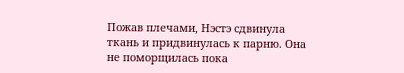Пожав плечами, Нэстэ сдвинула ткань и придвинулась к парню. Она не поморщилась пока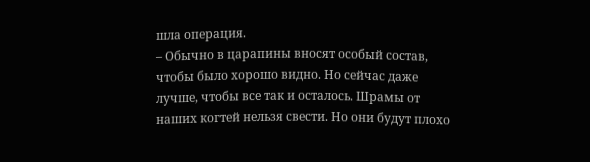шла операция.
– Обычно в царапины вносят особый состав, чтобы было хорошо видно. Но сейчас даже лучше, чтобы все так и осталось. Шрамы от наших когтей нельзя свести. Но они будут плохо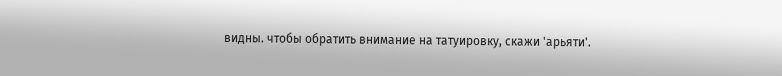видны. чтобы обратить внимание на татуировку, скажи 'арьяти'.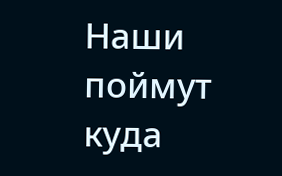Наши поймут куда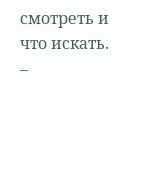смотреть и что искать.
–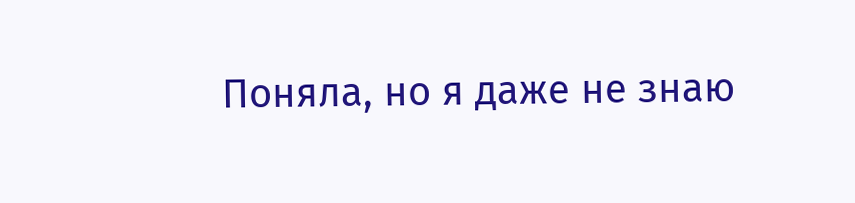Поняла, но я даже не знаю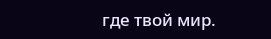где твой мир.